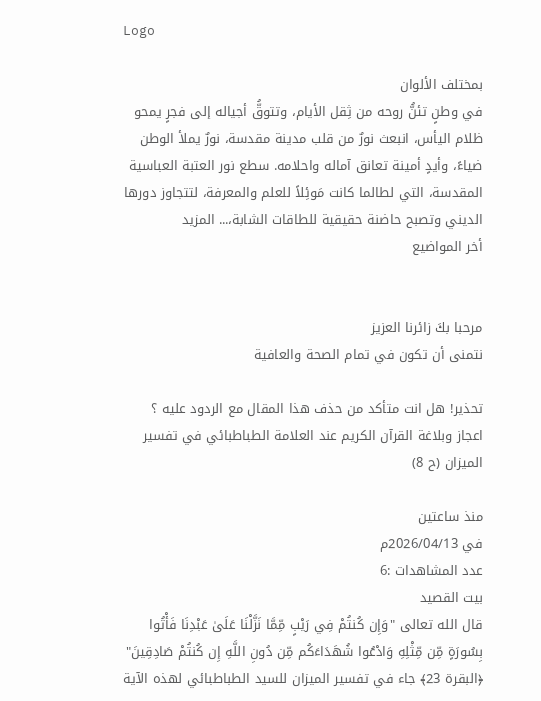Logo

بمختلف الألوان
في وطنٍ تئنُّ روحه من ثِقل الأيام، وتتوقُّ أجياله إلى فجرٍ يمحو ظلام اليأس، انبعث نورٌ من قلب مدينة مقدسة، نورٌ يملأ الوطن ضياءً، وأيدٍ أمينة تعانق آماله واحلامه. سطع نور العتبة العباسية المقدسة، التي لطالما كانت مَوئِلاً للعلم والمعرفة، لتتجاوز دورها الديني وتصبح حاضنة حقيقية للطاقات الشابة،... المزيد
أخر المواضيع


مرحبا بكَ زائرنا العزيز
نتمنى أن تكون في تمام الصحة والعافية

تحذير! هل انت متأكد من حذف هذا المقال مع الردود عليه ؟
اعجاز وبلاغة القرآن الكريم عند العلامة الطباطبائي في تفسير الميزان (ح 8)

منذ ساعتين
في 2026/04/13م
عدد المشاهدات :6
بيت القصيد
قال الله تعالى "وَإِن كُنتُمْ فِي رَيْبٍ مِّمَّا نَزَّلْنَا عَلَىٰ عَبْدِنَا فَأْتُوا بِسُورَةٍ مِّن مِّثْلِهِ وَادْعُوا شُهَدَاءَكُم مِّن دُونِ اللَّهِ إِن كُنتُمْ صَادِقِينَ" ﴿البقرة 23﴾ جاء في تفسير الميزان للسيد الطباطبائي لهذه الآية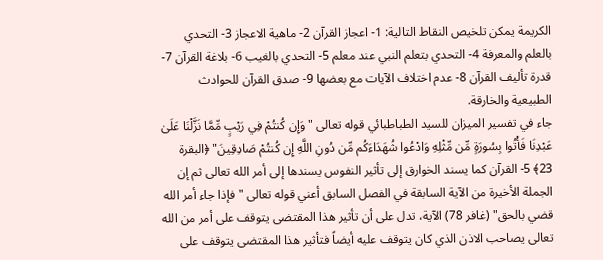الكريمة يمكن تلخيص النقاط التالية: 1- اعجاز القرآن 2- ماهية الاعجاز 3- التحدي بالعلم والمعرفة 4- التحدي بتعلم النبي عند معلم 5- التحدي بالغيب 6- بلاغة القرآن 7- قدرة تأليف القرآن 8- عدم اختلاف الآيات مع بعضها 9- صدق القرآن للحوادث الطبيعية والخارقة.
جاء في تفسير الميزان للسيد الطباطبائي قوله تعالى "وَإِن كُنتُمْ فِي رَيْبٍ مِّمَّا نَزَّلْنَا عَلَىٰ عَبْدِنَا فَأْتُوا بِسُورَةٍ مِّن مِّثْلِهِ وَادْعُوا شُهَدَاءَكُم مِّن دُونِ اللَّهِ إِن كُنتُمْ صَادِقِينَ" ﴿البقرة 23﴾ 5- القرآن كما يسند الخوارق إلى تأثير النفوس يسندها إلى أمر الله تعالى ثم إن الجملة الأخيرة من الآية السابقة في الفصل السابق أعني قوله تعالى "فإذا جاء أمر الله قضي بالحق" (غافر 78) الآية، تدل على أن تأثير هذا المقتضى يتوقف على أمر من الله تعالى يصاحب الاذن الذي كان يتوقف عليه أيضاً فتأثير هذا المقتضى يتوقف على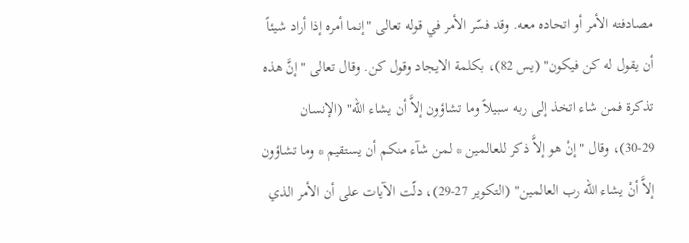مصادفته الأمر أو اتحاده معه. وقد فسّر الأمر في قوله تعالى "إنما أمره إذا أراد شيئاً أن يقول له كن فيكون" (يس 82)، بكلمة الايجاد وقول كن. وقال تعالى "إنَّ هذه تذكرة فمن شاء اتخذ إلى ربه سبيلاً وما تشاؤون إلاَّ أن يشاء الله" (الإنسان 29-30)، وقال "إنْ هو إلاَّ ذكر للعالمين * لمن شآء منكم أن يستقيم * وما تشاؤون إلاَّ أنْ يشاء الله رب العالمين" (التكوير 27-29)، دلّت الآيات على أن الأمر الذي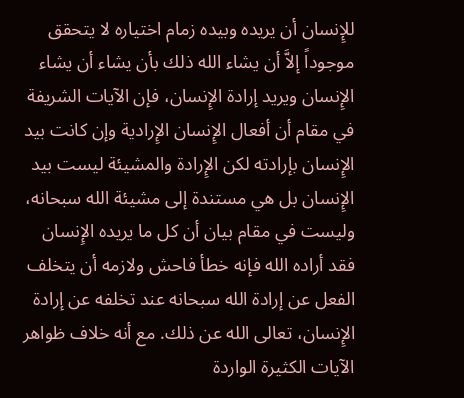للإِنسان أن يريده وبيده زمام اختياره لا يتحقق موجوداً إلاَّ أن يشاء الله ذلك بأن يشاء أن يشاء الإِنسان ويريد إرادة الإِنسان، فإن الآيات الشريفة في مقام أن أفعال الإِنسان الإِرادية وإن كانت بيد الإِنسان بإرادته لكن الإِرادة والمشيئة ليست بيد الإِنسان بل هي مستندة إلى مشيئة الله سبحانه، وليست في مقام بيان أن كل ما يريده الإِنسان فقد أراده الله فإنه خطأ فاحش ولازمه أن يتخلف الفعل عن إرادة الله سبحانه عند تخلفه عن إرادة الإِنسان، تعالى الله عن ذلك. مع أنه خلاف ظواهر الآيات الكثيرة الواردة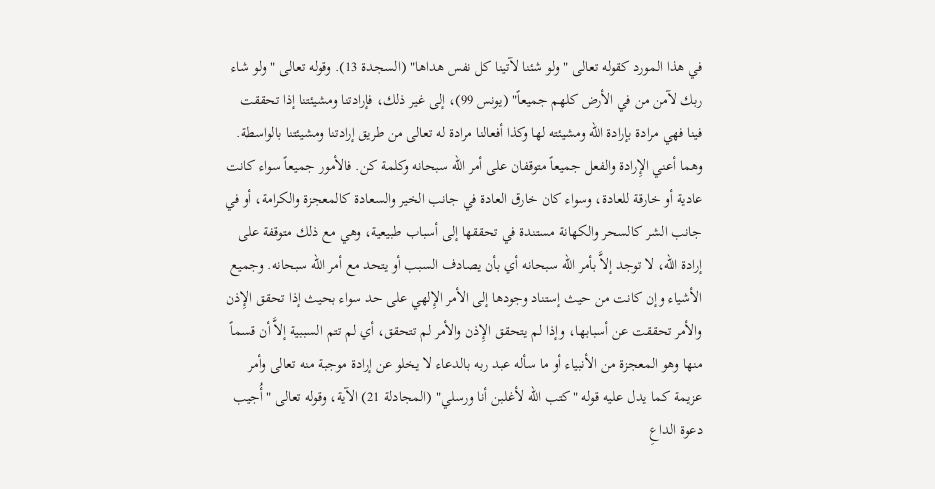في هذا المورد كقوله تعالى "ولو شئنا لآتينا كل نفس هداها" (السجدة 13). وقوله تعالى "ولو شاء ربك لآمن من في الأرض كلهم جميعاً" (يونس 99)، إلى غير ذلك، فإرادتنا ومشيئتنا إذا تحققت فينا فهي مرادة بإرادة الله ومشيئته لها وكذا أفعالنا مرادة له تعالى من طريق إرادتنا ومشيئتنا بالواسطة. وهما أعني الإِرادة والفعل جميعاً متوقفان على أمر الله سبحانه وكلمة كن. فالأمور جميعاً سواء كانت عادية أو خارقة للعادة، وسواء كان خارق العادة في جانب الخير والسعادة كالمعجزة والكرامة، أو في جانب الشر كالسحر والكهانة مستندة في تحققها إلى أسباب طبيعية، وهي مع ذلك متوقفة على إرادة الله، لا توجد إلاَّ بأمر الله سبحانه أي بأن يصادف السبب أو يتحد مع أمر الله سبحانه. وجميع الأشياء وإن كانت من حيث إستناد وجودها إلى الأمر الإِلهي على حد سواء بحيث إذا تحقق الإِذن والأمر تحققت عن أسبابها، وإذا لم يتحقق الإِذن والأمر لم تتحقق، أي لم تتم السببية إلاَّ أن قسماً منها وهو المعجزة من الأنبياء أو ما سأله عبد ربه بالدعاء لا يخلو عن إرادة موجبة منه تعالى وأمر عزيمة كما يدل عليه قوله "كتب الله لأغلبن أنا ورسلي" (المجادلة 21) الآية، وقوله تعالى "أُجيب دعوة الداعِ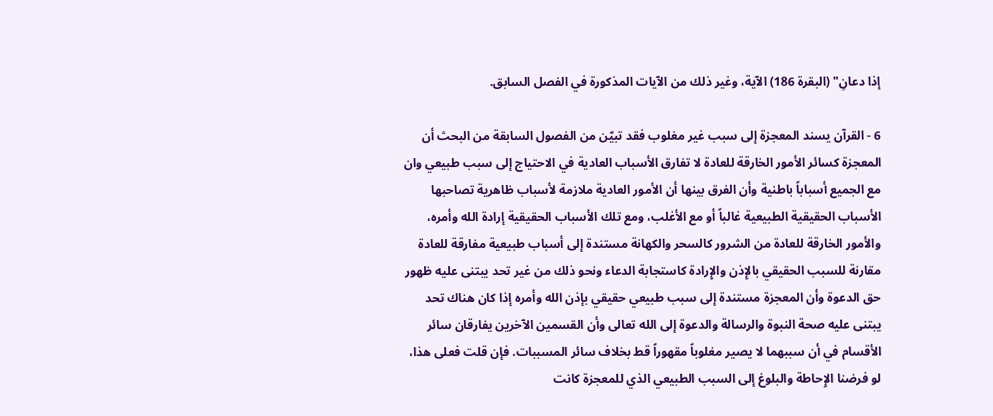إذا دعانِ" (البقرة 186) الآية، وغير ذلك من الآيات المذكورة في الفصل السابق.

6 - القرآن يسند المعجزة إلى سبب غير مغلوب فقد تبيّن من الفصول السابقة من البحث أن المعجزة كسائر الأمور الخارقة للعادة لا تفارق الأسباب العادية في الاحتياج إلى سبب طبيعي وان مع الجميع أسباباً باطنية وأن الفرق بينها أن الأمور العادية ملازمة لأسباب ظاهرية تصاحبها الأسباب الحقيقية الطبيعية غالباً أو مع الأغلب، ومع تلك الأسباب الحقيقية إرادة الله وأمره، والأمور الخارقة للعادة من الشرور كالسحر والكهانة مستندة إلى أسباب طبيعية مفارقة للعادة مقارنة للسبب الحقيقي بالإِذن والإِرادة كاستجابة الدعاء ونحو ذلك من غير تحد يبتنى عليه ظهور حق الدعوة وأن المعجزة مستندة إلى سبب طبيعي حقيقي بإذن الله وأمره إذا كان هناك تحد يبتنى عليه صحة النبوة والرسالة والدعوة إلى الله تعالى وأن القسمين الآخرين يفارقان سائر الأقسام في أن سببهما لا يصير مغلوباً مقهوراً قط بخلاف سائر المسببات. فإن قلت فعلى هذا، لو فرضنا الإِحاطة والبلوغ إلى السبب الطبيعي الذي للمعجزة كانت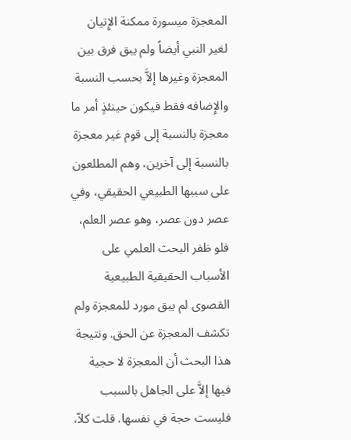المعجزة ميسورة ممكنة الإِتيان لغير النبي أيضاً ولم يبق فرق بين المعجزة وغيرها إلاَّ بحسب النسبة والإِضافه فقط فيكون حينئذٍ أمر ما معجزة بالنسبة إلى قوم غير معجزة بالنسبة إلى آخرين، وهم المطلعون على سببها الطبيعي الحقيقي، وفي عصر دون عصر، وهو عصر العلم، فلو ظفر البحث العلمي على الأسباب الحقيقية الطبيعية القصوى لم يبق مورد للمعجزة ولم تكشف المعجزة عن الحق. ونتيجة هذا البحث أن المعجزة لا حجية فيها إلاَّ على الجاهل بالسبب فليست حجة في نفسها. قلت كلاّ،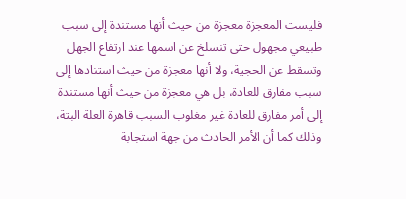فليست المعجزة معجزة من حيث أنها مستندة إلى سبب طبيعي مجهول حتى تنسلخ عن اسمها عند ارتفاع الجهل وتسقط عن الحجية، ولا أنها معجزة من حيث استنادها إلى سبب مفارق للعادة، بل هي معجزة من حيث أنها مستندة إلى أمر مفارق للعادة غير مغلوب السبب قاهرة العلة البتة، وذلك كما أن الأمر الحادث من جهة استجابة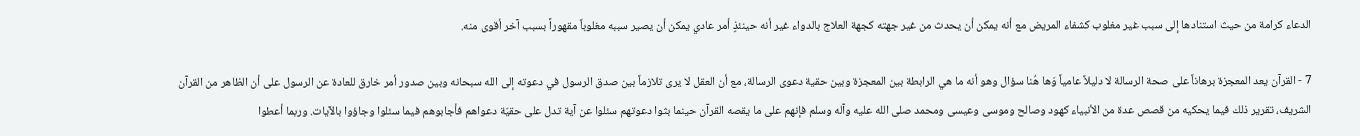الدعاء كرامة من حيث استنادها إلى سبب غير مغلوب كشفاء المريض مع أنه يمكن أن يحدث من غير جهته كجهة العلاج بالدواء غير أنه حينئذٍ أمر عادي يمكن أن يصير سببه مغلوباً مقهوراً بسبب آخر أقوى منه.

7 - القرآن يعد المعجزة برهاناً على صحة الرسالة لا دليلاً عامياً وَها هُنا سؤال وهو أنه ما هي الرابطة بين المعجزة وبين حقية دعوى الرسالة، مع أن العقل لا يرى تلازماً بين صدق الرسول في دعوته إلى الله سبحانه وبين صدور أمر خارق للعادة عن الرسول على أن الظاهر من القرآن الشريف، تقرير ذلك فيما يحكيه من قصص عدة من الأنبياء كهود وصالح وموسى وعيسى ومحمد صلى الله عليه وآله وسلم فإنهم على ما يقصه القرآن حينما بثوا دعوتهم سئلوا عن آية تدل على حقيّة دعواهم فأجابوهم فيما سئلوا وجاؤوا بالآيات. وربما أعطوا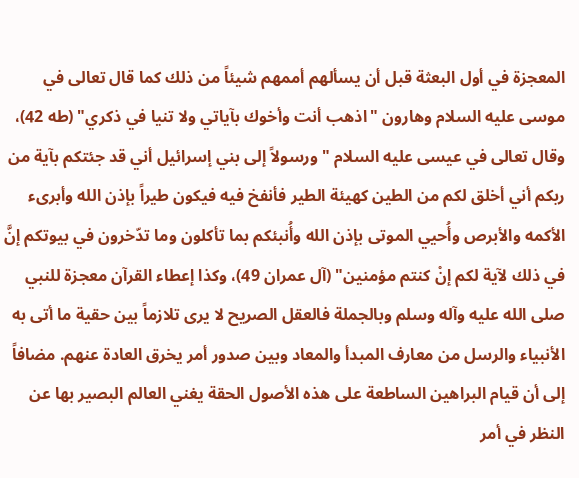المعجزة في أول البعثة قبل أن يسألهم أممهم شيئاً من ذلك كما قال تعالى في موسى عليه السلام وهارون "اذهب أنت وأخوك بآياتي ولا تنيا في ذكري" (طه 42)، وقال تعالى في عيسى عليه السلام "ورسولاً إلى بني إسرائيل أني قد جئتكم بآية من ربكم أني أخلق لكم من الطين كهيئة الطير فأنفخ فيه فيكون طيراً بإذن الله وأبرىء الأكمه والأبرص وأُحيي الموتى بإذن الله وأُنبئكم بما تأكلون وما تدّخرون في بيوتكم إنَّ في ذلك لآية لكم إنْ كنتم مؤمنين" (آل عمران 49)، وكذا إعطاء القرآن معجزة للنبي صلى الله عليه وآله وسلم وبالجملة فالعقل الصريح لا يرى تلازماً بين حقية ما أتى به الأنبياء والرسل من معارف المبدأ والمعاد وبين صدور أمر يخرق العادة عنهم. مضافاً إلى أن قيام البراهين الساطعة على هذه الأصول الحقة يغني العالم البصير بها عن النظر في أمر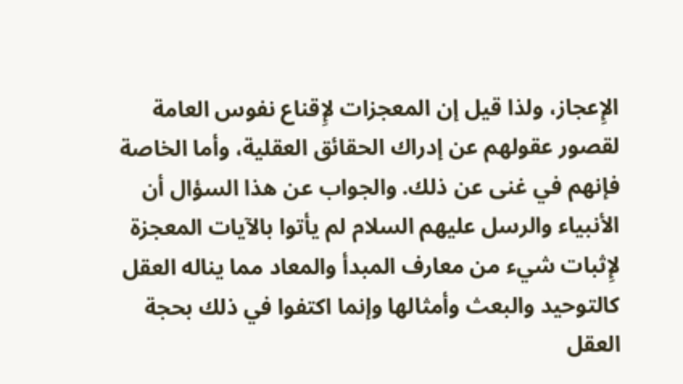الإِعجاز، ولذا قيل إن المعجزات لإِقناع نفوس العامة لقصور عقولهم عن إدراك الحقائق العقلية، وأما الخاصة فإنهم في غنى عن ذلك. والجواب عن هذا السؤال أن الأنبياء والرسل عليهم السلام لم يأتوا بالآيات المعجزة لإِثبات شيء من معارف المبدأ والمعاد مما يناله العقل كالتوحيد والبعث وأمثالها وإنما اكتفوا في ذلك بحجة العقل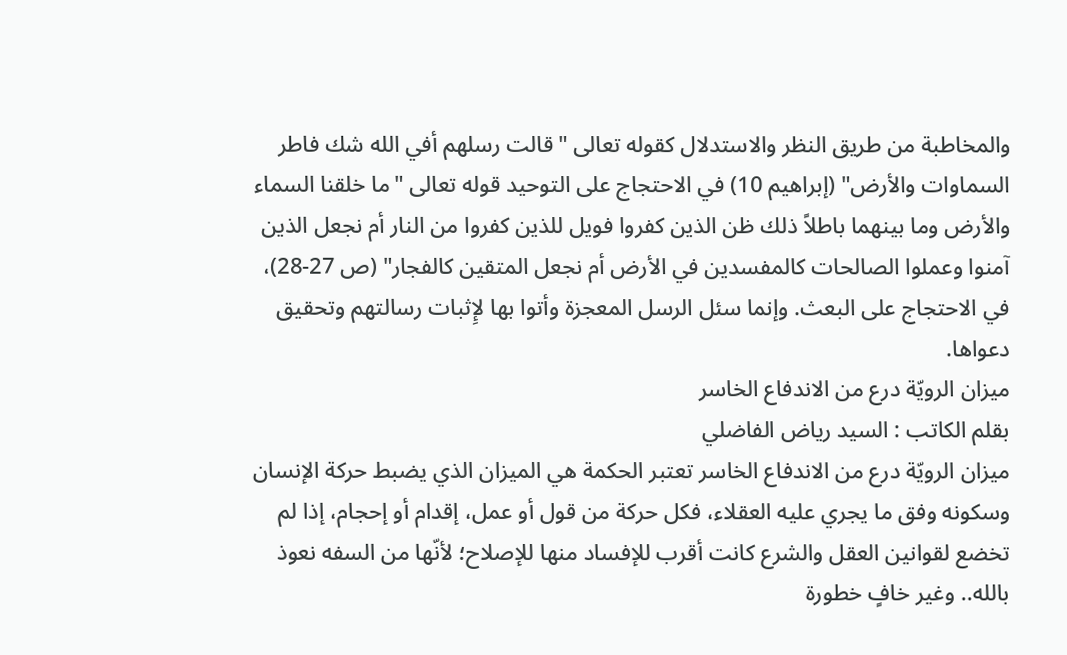والمخاطبة من طريق النظر والاستدلال كقوله تعالى "قالت رسلهم أفي الله شك فاطر السماوات والأرض" (إبراهيم 10) في الاحتجاج على التوحيد قوله تعالى "ما خلقنا السماء والأرض وما بينهما باطلاً ذلك ظن الذين كفروا فويل للذين كفروا من النار أم نجعل الذين آمنوا وعملوا الصالحات كالمفسدين في الأرض أم نجعل المتقين كالفجار" (ص 27-28)، في الاحتجاج على البعث. وإنما سئل الرسل المعجزة وأتوا بها لإِثبات رسالتهم وتحقيق دعواها.
ميزان الرويّة درع من الاندفاع الخاسر
بقلم الكاتب : السيد رياض الفاضلي
ميزان الرويّة درع من الاندفاع الخاسر تعتبر الحكمة هي الميزان الذي يضبط حركة الإنسان وسكونه وفق ما يجري عليه العقلاء، فكل حركة من قول أو عمل، إقدام أو إحجام، إذا لم تخضع لقوانين العقل والشرع كانت أقرب للإفساد منها للإصلاح؛ لأنّها من السفه نعوذ بالله.. وغير خافٍ خطورة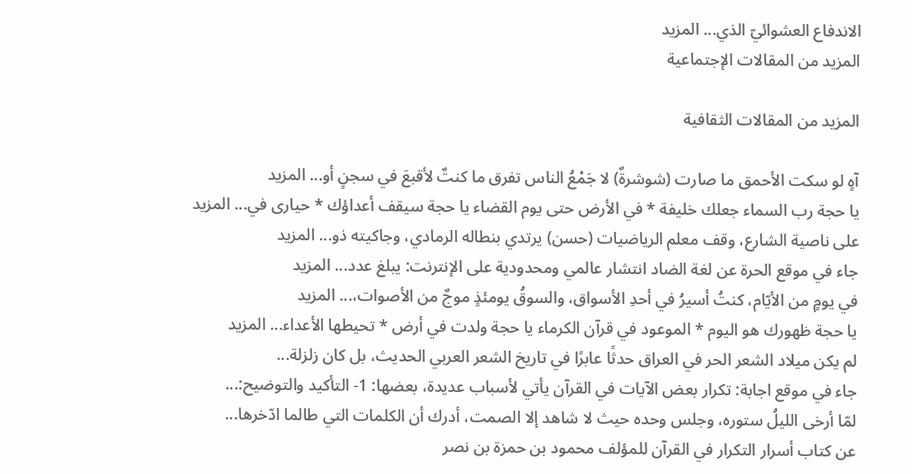الاندفاع العشوائيّ الذي... المزيد
المزيد من المقالات الإجتماعية

المزيد من المقالات الثقافية

آهٍ لو سكت الأحمق ما صارت (شوشرةٌ) لا جَمْعُ الناس تفرق ما كنتٌ لأقبعَ في سجنٍ أو... المزيد
يا حجة رب السماء جعلك خليفة * في الأرض حتى يوم القضاء يا حجة سيقف أعداؤك * حيارى في... المزيد
على ناصية الشارع، وقف معلم الرياضيات (حسن) يرتدي بنطاله الرمادي، وجاكيته ذو... المزيد
جاء في موقع الحرة عن لغة الضاد انتشار عالمي ومحدودية على الإنترنت: يبلغ عدد... المزيد
في يومٍ من الأيّام، كنتُ أسيرُ في أحدِ الأسواق، والسوقُ يومئذٍ موجٌ من الأصوات،... المزيد
يا حجة ظهورك هو اليوم * الموعود في قرآن الكرماء يا حجة ولدت في أرض * تحيطها الأعداء... المزيد
لم يكن ميلاد الشعر الحر في العراق حدثًا عابرًا في تاريخ الشعر العربي الحديث، بل كان زلزلة...
جاء في موقع اجابة: تكرار بعض الآيات في القرآن يأتي لأسباب عديدة، بعضها: 1- التأكيد والتوضيح:...
لمّا أرخى الليلُ ستوره، وجلس وحده حيث لا شاهد إلا الصمت، أدرك أن الكلمات التي طالما ادّخرها...
عن كتاب أسرار التكرار في القرآن للمؤلف محمود بن حمزة بن نصر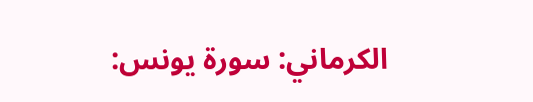الكرماني: سورة يونس: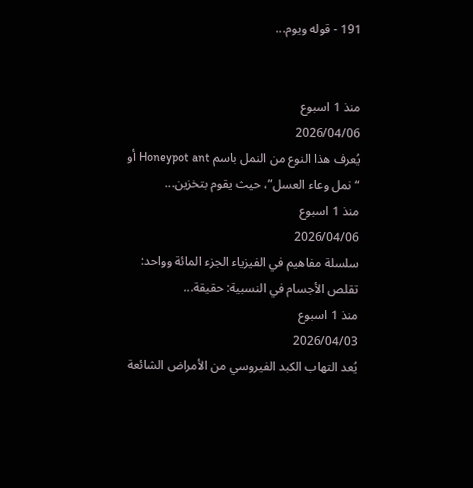191 - قوله ويوم...


منذ 1 اسبوع
2026/04/06
يُعرف هذا النوع من النمل باسم Honeypot ant أو “نمل وعاء العسل”، حيث يقوم بتخزين...
منذ 1 اسبوع
2026/04/06
سلسلة مفاهيم في الفيزياء الجزء المائة وواحد: تقلص الأجسام في النسبية: حقيقة...
منذ 1 اسبوع
2026/04/03
يُعد التهاب الكبد الفيروسي من الأمراض الشائعة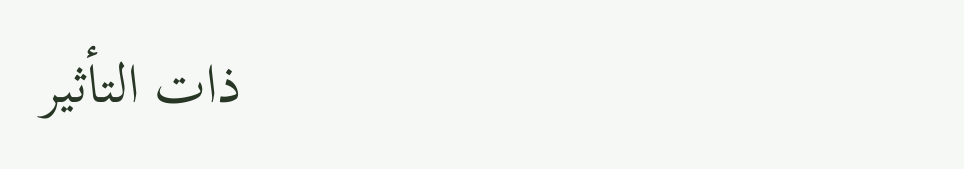ذات التأثير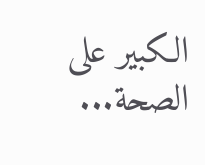الكبير على الصحة...